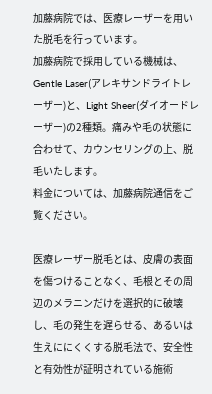加藤病院では、医療レーザーを用いた脱毛を行っています。
加藤病院で採用している機械は、Gentle Laser(アレキサンドライトレーザー)と、Light Sheer(ダイオードレーザー)の2種類。痛みや毛の状態に合わせて、カウンセリングの上、脱毛いたします。
料金については、加藤病院通信をご覧ください。

医療レーザー脱毛とは、皮膚の表面を傷つけることなく、毛根とその周辺のメラニンだけを選択的に破壊し、毛の発生を遅らせる、あるいは生えににくくする脱毛法で、安全性と有効性が証明されている施術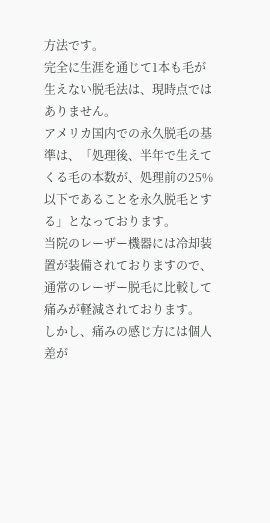方法です。
完全に生涯を通じて1本も毛が生えない脱毛法は、現時点ではありません。
アメリカ国内での永久脱毛の基準は、「処理後、半年で生えてくる毛の本数が、処理前の25%以下であることを永久脱毛とする」となっております。
当院のレーザー機器には冷却装置が装備されておりますので、通常のレーザー脱毛に比較して痛みが軽減されております。
しかし、痛みの感じ方には個人差が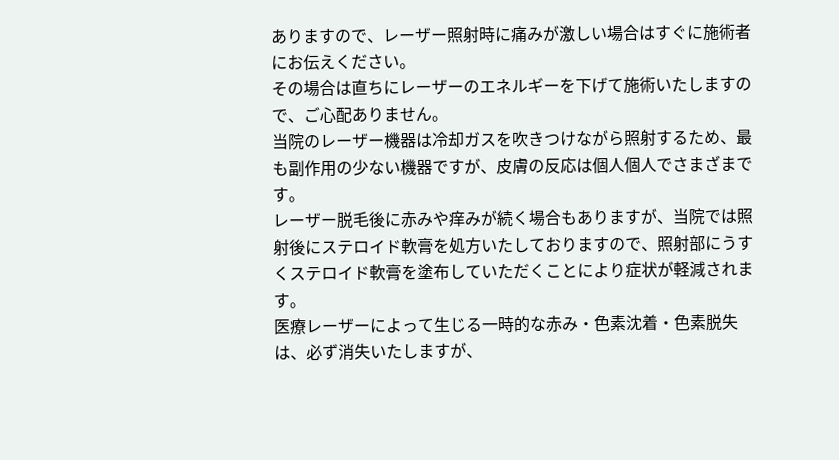ありますので、レーザー照射時に痛みが激しい場合はすぐに施術者にお伝えください。
その場合は直ちにレーザーのエネルギーを下げて施術いたしますので、ご心配ありません。
当院のレーザー機器は冷却ガスを吹きつけながら照射するため、最も副作用の少ない機器ですが、皮膚の反応は個人個人でさまざまです。
レーザー脱毛後に赤みや痒みが続く場合もありますが、当院では照射後にステロイド軟膏を処方いたしておりますので、照射部にうすくステロイド軟膏を塗布していただくことにより症状が軽減されます。
医療レーザーによって生じる一時的な赤み・色素沈着・色素脱失は、必ず消失いたしますが、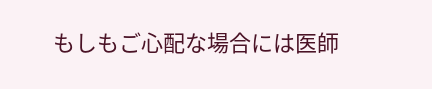もしもご心配な場合には医師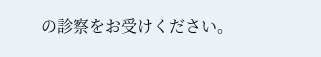の診察をお受けください。